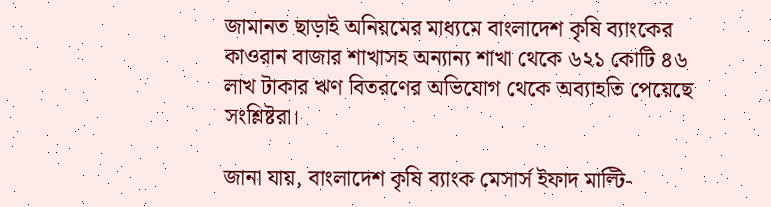জামানত ছাড়াই অনিয়মের মাধ্যমে বাংলাদেশ কৃষি ব্যাংকের কাওরান বাজার শাখাসহ অন্যান্য শাখা থেকে ৬২১ কোটি ৪৬ লাখ টাকার ঋণ বিতরণের অভিযোগ থেকে অব্যাহতি পেয়েছে সংশ্লিষ্টরা।

জানা যায়, বাংলাদেশ কৃষি ব্যাংক মেসার্স ইফাদ মাল্টি-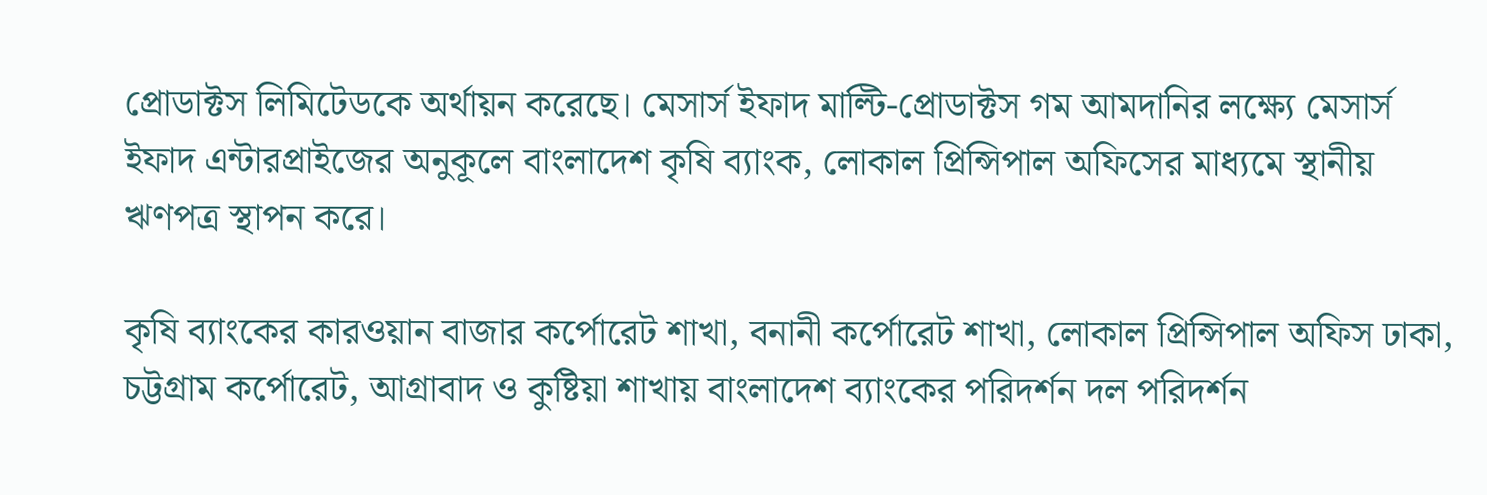প্রোডাক্টস লিমিটেডকে অর্থায়ন করেছে। মেসার্স ইফাদ মাল্টি-প্রোডাক্টস গম আমদানির লক্ষ্যে মেসার্স ইফাদ এন্টারপ্রাইজের অনুকূলে বাংলাদেশ কৃষি ব্যাংক, লোকাল প্রিন্সিপাল অফিসের মাধ্যমে স্থানীয় ঋণপত্র স্থাপন করে।

কৃষি ব্যাংকের কারওয়ান বাজার কর্পোরেট শাখা, বনানী কর্পোরেট শাখা, লোকাল প্রিন্সিপাল অফিস ঢাকা, চট্টগ্রাম কর্পোরেট, আগ্রাবাদ ও কুষ্টিয়া শাখায় বাংলাদেশ ব্যাংকের পরিদর্শন দল পরিদর্শন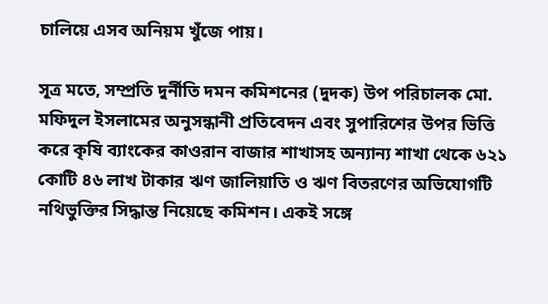চালিয়ে এসব অনিয়ম খুঁজে পায়।

সূত্র মতে, সম্প্রতি দুর্নীতি দমন কমিশনের (দুদক) উপ পরিচালক মো. মফিদুল ইসলামের অনুসন্ধানী প্রতিবেদন এবং সুপারিশের উপর ভিত্তি করে কৃষি ব্যাংকের কাওরান বাজার শাখাসহ অন্যান্য শাখা থেকে ৬২১ কোটি ৪৬ লাখ টাকার ঋণ জালিয়াতি ও ঋণ বিতরণের অভিযোগটি নথিভুক্তির সিদ্ধান্ত নিয়েছে কমিশন। একই সঙ্গে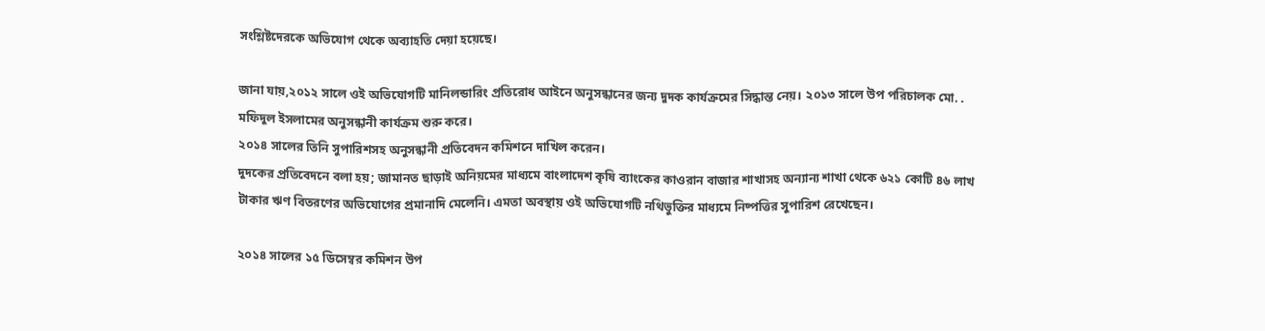সংশ্লিষ্টদেরকে অভিযোগ থেকে অব্যাহতি দেয়া হয়েছে।

জানা যায়,২০১২ সালে ওই অভিযোগটি মানিলন্ডারিং প্রতিরোধ আইনে অনুসন্ধানের জন্য দুদক কার্যক্রমের সিদ্ধান্ত নেয়। ২০১৩ সালে উপ পরিচালক মো. . মফিদুল ইসলামের অনুসন্ধানী কার্যক্রম শুরু করে।
২০১৪ সালের তিনি সুপারিশসহ অনুসন্ধানী প্রতিবেদন কমিশনে দাখিল করেন।
দুদকের প্রতিবেদনে বলা হয়; জামানত ছাড়াই অনিয়মের মাধ্যমে বাংলাদেশ কৃষি ব্যাংকের কাওরান বাজার শাখাসহ অন্যান্য শাখা থেকে ৬২১ কোটি ৪৬ লাখ টাকার ঋণ বিতরণের অভিযোগের প্রমানাদি মেলেনি। এমতা অবস্থায় ওই অভিযোগটি নথিভুক্তির মাধ্যমে নিষ্পত্তির সুপারিশ রেখেছেন।

২০১৪ সালের ১৫ ডিসেম্বর কমিশন উপ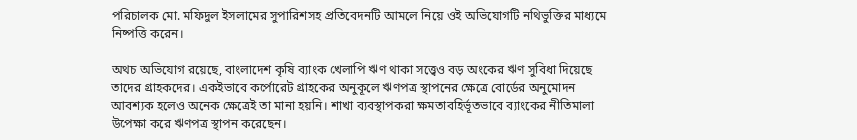পরিচালক মো. মফিদুল ইসলামের সুপারিশসহ প্রতিবেদনটি আমলে নিয়ে ওই অভিযোগটি নথিভুক্তির মাধ্যমে নিষ্পত্তি করেন।

অথচ অভিযোগ রয়েছে, বাংলাদেশ কৃষি ব্যাংক খেলাপি ঋণ থাকা সত্ত্বেও বড় অংকের ঋণ সুবিধা দিয়েছে তাদের গ্রাহকদের। একইভাবে কর্পোরেট গ্রাহকের অনুকূলে ঋণপত্র স্থাপনের ক্ষেত্রে বোর্ডের অনুমোদন আবশ্যক হলেও অনেক ক্ষেত্রেই তা মানা হয়নি। শাখা ব্যবস্থাপকরা ক্ষমতাবহির্ভূতভাবে ব্যাংকের নীতিমালা উপেক্ষা করে ঋণপত্র স্থাপন করেছেন।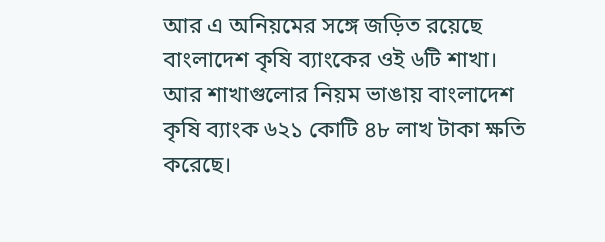আর এ অনিয়মের সঙ্গে জড়িত রয়েছে বাংলাদেশ কৃষি ব্যাংকের ওই ৬টি শাখা। আর শাখাগুলোর নিয়ম ভাঙায় বাংলাদেশ কৃষি ব্যাংক ৬২১ কোটি ৪৮ লাখ টাকা ক্ষতি করেছে।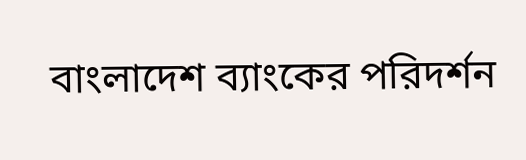বাংলাদেশ ব্যাংকের পরিদর্শন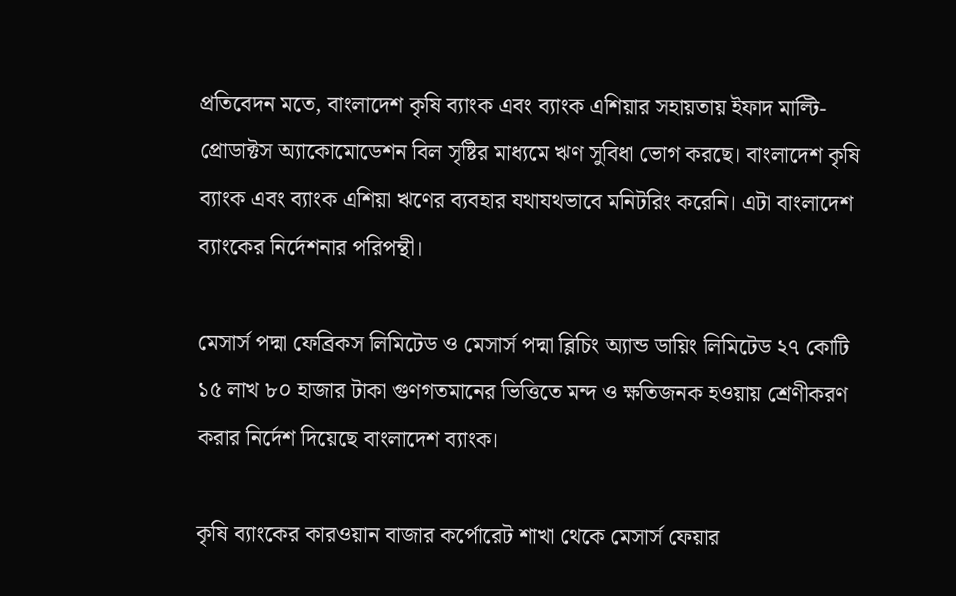প্রতিবেদন মতে, বাংলাদেশ কৃষি ব্যাংক এবং ব্যাংক এশিয়ার সহায়তায় ইফাদ মাল্টি-প্রোডাক্টস অ্যাকোমোডেশন বিল সৃষ্টির মাধ্যমে ঋণ সুবিধা ভোগ করছে। বাংলাদেশ কৃষি ব্যাংক এবং ব্যাংক এশিয়া ঋণের ব্যবহার যথাযথভাবে মনিটরিং করেনি। এটা বাংলাদেশ ব্যাংকের নির্দেশনার পরিপন্থী।

মেসার্স পদ্মা ফেব্রিকস লিমিটেড ও মেসার্স পদ্মা ব্লিচিং অ্যান্ড ডায়িং লিমিটেড ২৭ কোটি ১৫ লাখ ৮০ হাজার টাকা গুণগতমানের ভিত্তিতে মন্দ ও ক্ষতিজনক হওয়ায় শ্রেণীকরণ করার নির্দেশ দিয়েছে বাংলাদেশ ব্যাংক।

কৃষি ব্যাংকের কারওয়ান বাজার কর্পোরেট শাখা থেকে মেসার্স ফেয়ার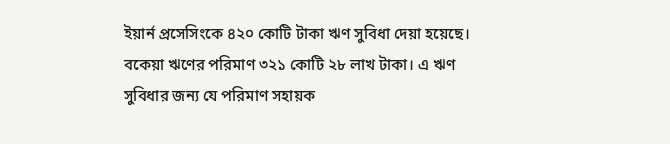ইয়ার্ন প্রসেসিংকে ৪২০ কোটি টাকা ঋণ সুবিধা দেয়া হয়েছে। বকেয়া ঋণের পরিমাণ ৩২১ কোটি ২৮ লাখ টাকা। এ ঋণ সুবিধার জন্য যে পরিমাণ সহায়ক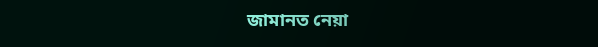জামানত নেয়া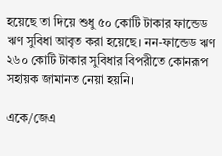হয়েছে তা দিয়ে শুধু ৫০ কোটি টাকার ফান্ডেড ঋণ সুবিধা আবৃত করা হয়েছে। নন-ফান্ডেড ঋণ ২৬০ কোটি টাকার সুবিধার বিপরীতে কোনরূপ সহায়ক জামানত নেয়া হয়নি।

একে/জেএ